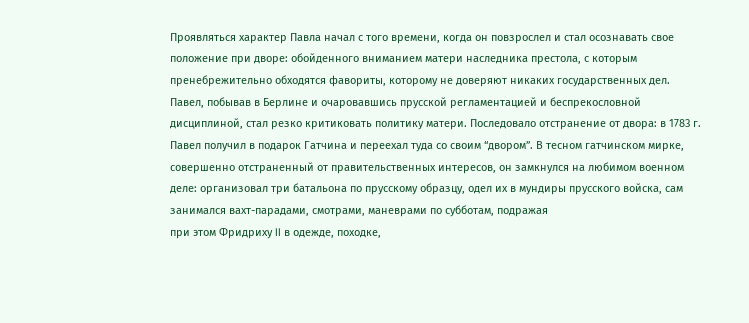Проявляться характер Павла начал с того времени, когда он повзрослел и стал осознавать свое положение при дворе: обойденного вниманием матери наследника престола, с которым пренебрежительно обходятся фавориты, которому не доверяют никаких государственных дел.
Павел, побывав в Берлине и очаровавшись прусской регламентацией и беспрекословной дисциплиной, стал резко критиковать политику матери. Последовало отстранение от двора: в 1783 г. Павел получил в подарок Гатчина и переехал туда со своим “двором”. В тесном гатчинском мирке, совершенно отстраненный от правительственных интересов, он замкнулся на любимом военном деле: организовал три батальона по прусскому образцу, одел их в мундиры прусского войска, сам занимался вахт-парадами, смотрами, маневрами по субботам, подражая
при этом Фридриху II в одежде, походке,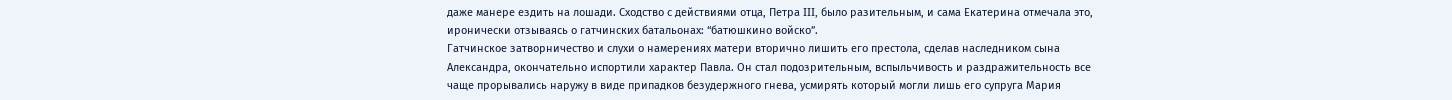даже манере ездить на лошади. Сходство с действиями отца, Петра III, было разительным, и сама Екатерина отмечала это, иронически отзываясь о гатчинских батальонах: “батюшкино войско”.
Гатчинское затворничество и слухи о намерениях матери вторично лишить его престола, сделав наследником сына Александра, окончательно испортили характер Павла. Он стал подозрительным, вспыльчивость и раздражительность все чаще прорывались наружу в виде припадков безудержного гнева, усмирять который могли лишь его супруга Мария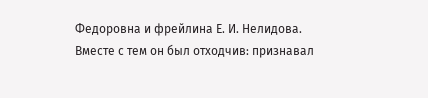Федоровна и фрейлина Е. И. Нелидова. Вместе с тем он был отходчив: признавал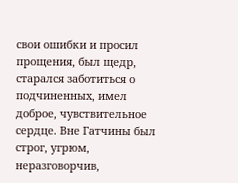свои ошибки и просил прощения, был щедр, старался заботиться о подчиненных, имел доброе, чувствительное сердце. Вне Гатчины был строг, угрюм, неразговорчив,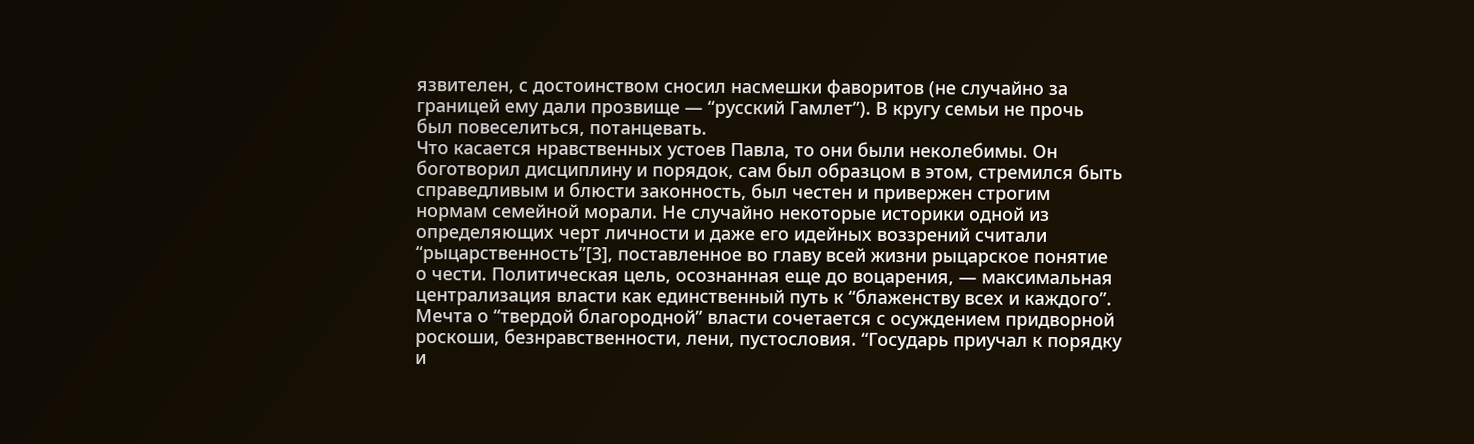язвителен, с достоинством сносил насмешки фаворитов (не случайно за границей ему дали прозвище — “русский Гамлет”). В кругу семьи не прочь был повеселиться, потанцевать.
Что касается нравственных устоев Павла, то они были неколебимы. Он боготворил дисциплину и порядок, сам был образцом в этом, стремился быть справедливым и блюсти законность, был честен и привержен строгим нормам семейной морали. Не случайно некоторые историки одной из определяющих черт личности и даже его идейных воззрений считали “рыцарственность”[3], поставленное во главу всей жизни рыцарское понятие о чести. Политическая цель, осознанная еще до воцарения, — максимальная централизация власти как единственный путь к “блаженству всех и каждого”. Мечта о “твердой благородной” власти сочетается с осуждением придворной роскоши, безнравственности, лени, пустословия. “Государь приучал к порядку и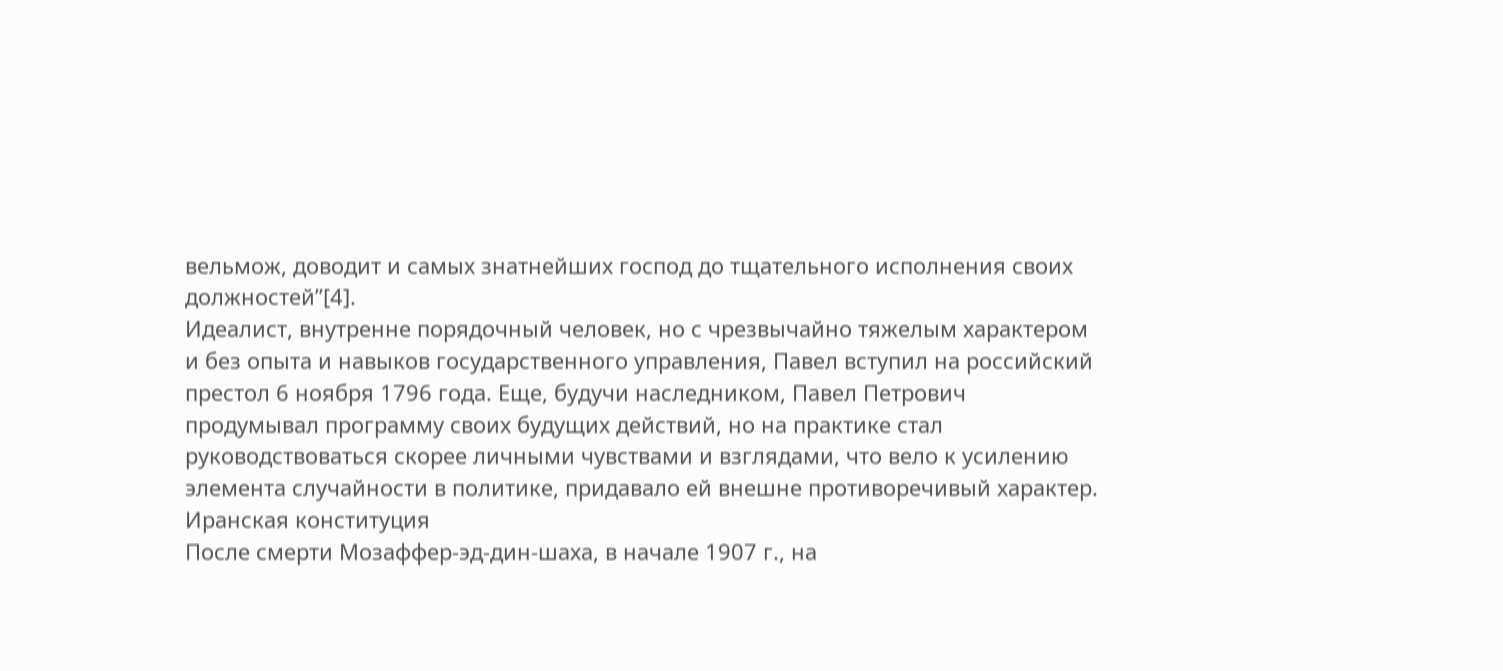вельмож, доводит и самых знатнейших господ до тщательного исполнения своих должностей”[4].
Идеалист, внутренне порядочный человек, но с чрезвычайно тяжелым характером и без опыта и навыков государственного управления, Павел вступил на российский престол 6 ноября 1796 года. Еще, будучи наследником, Павел Петрович продумывал программу своих будущих действий, но на практике стал руководствоваться скорее личными чувствами и взглядами, что вело к усилению элемента случайности в политике, придавало ей внешне противоречивый характер.
Иранская конституция
После смерти Мозаффер-эд-дин-шаха, в начале 1907 г., на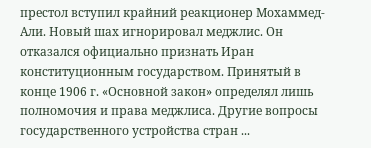престол вступил крайний реакционер Мохаммед-Али. Новый шах игнорировал меджлис. Он отказался официально признать Иран конституционным государством. Принятый в конце 1906 г. «Основной закон» определял лишь полномочия и права меджлиса. Другие вопросы государственного устройства стран ...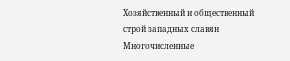Хозяйственный и общественный строй западных славян
Многочисленные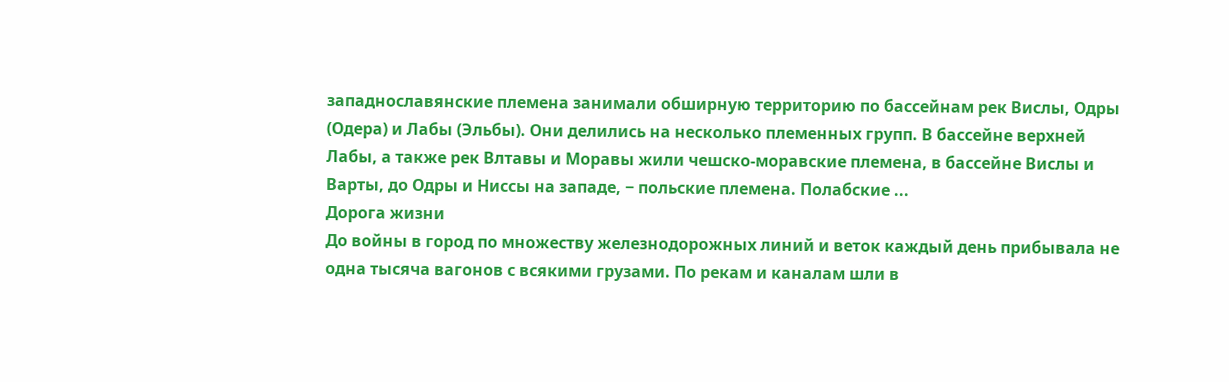западнославянские племена занимали обширную территорию по бассейнам рек Вислы, Одры (Одера) и Лабы (Эльбы). Они делились на несколько племенных групп. В бассейне верхней Лабы, а также рек Влтавы и Моравы жили чешско-моравские племена, в бассейне Вислы и Варты, до Одры и Ниссы на западе, − польские племена. Полабские ...
Дорога жизни
До войны в город по множеству железнодорожных линий и веток каждый день прибывала не одна тысяча вагонов с всякими грузами. По рекам и каналам шли в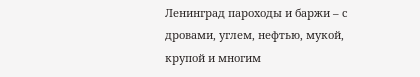Ленинград пароходы и баржи – с дровами, углем, нефтью, мукой, крупой и многим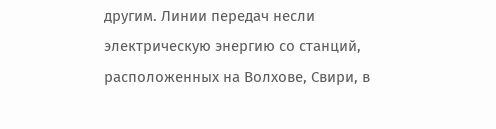другим. Линии передач несли электрическую энергию со станций, расположенных на Волхове, Свири, в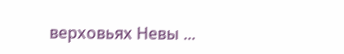верховьях Невы ...